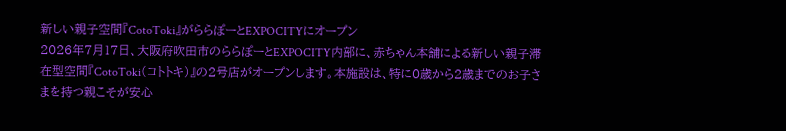新しい親子空間『CotoToki』がららぽーとEXPOCITYにオープン
2026年7月17日、大阪府吹田市のららぽーとEXPOCITY内部に、赤ちゃん本舗による新しい親子滞在型空間『CotoToki(コトトキ)』の2号店がオープンします。本施設は、特に0歳から2歳までのお子さまを持つ親こそが安心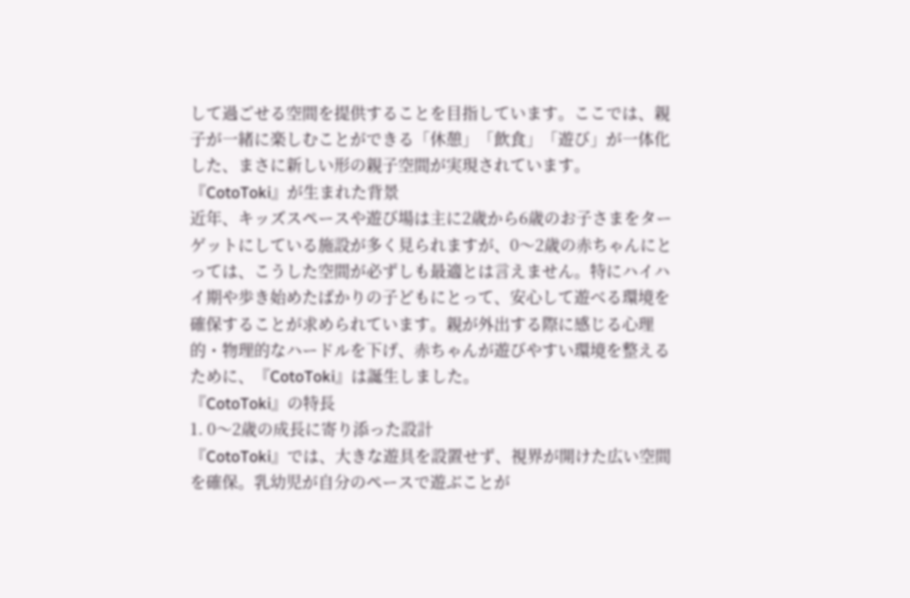して過ごせる空間を提供することを目指しています。ここでは、親子が一緒に楽しむことができる「休憩」「飲食」「遊び」が一体化した、まさに新しい形の親子空間が実現されています。
『CotoToki』が生まれた背景
近年、キッズスペースや遊び場は主に2歳から6歳のお子さまをターゲットにしている施設が多く見られますが、0〜2歳の赤ちゃんにとっては、こうした空間が必ずしも最適とは言えません。特にハイハイ期や歩き始めたばかりの子どもにとって、安心して遊べる環境を確保することが求められています。親が外出する際に感じる心理的・物理的なハードルを下げ、赤ちゃんが遊びやすい環境を整えるために、『CotoToki』は誕生しました。
『CotoToki』の特長
1. 0〜2歳の成長に寄り添った設計
『CotoToki』では、大きな遊具を設置せず、視界が開けた広い空間を確保。乳幼児が自分のペースで遊ぶことが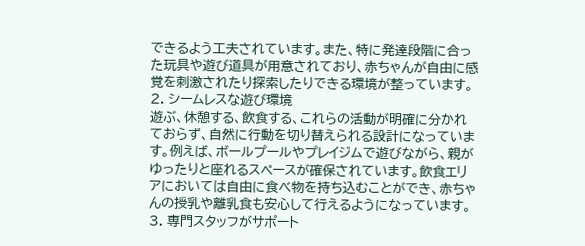できるよう工夫されています。また、特に発達段階に合った玩具や遊び道具が用意されており、赤ちゃんが自由に感覚を刺激されたり探索したりできる環境が整っています。
2. シームレスな遊び環境
遊ぶ、休憩する、飲食する、これらの活動が明確に分かれておらず、自然に行動を切り替えられる設計になっています。例えば、ボールプールやプレイジムで遊びながら、親がゆったりと座れるスペースが確保されています。飲食エリアにおいては自由に食べ物を持ち込むことができ、赤ちゃんの授乳や離乳食も安心して行えるようになっています。
3. 専門スタッフがサポート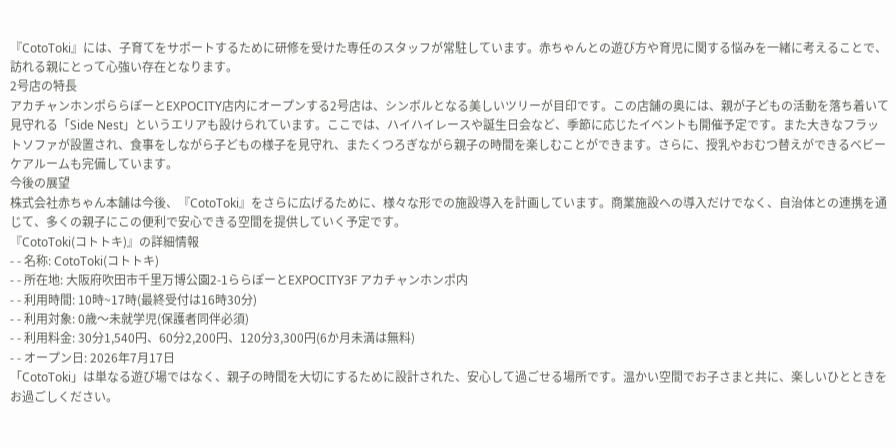『CotoToki』には、子育てをサポートするために研修を受けた専任のスタッフが常駐しています。赤ちゃんとの遊び方や育児に関する悩みを一緒に考えることで、訪れる親にとって心強い存在となります。
2号店の特長
アカチャンホンポららぽーとEXPOCITY店内にオープンする2号店は、シンボルとなる美しいツリーが目印です。この店舗の奥には、親が子どもの活動を落ち着いて見守れる「Side Nest」というエリアも設けられています。ここでは、ハイハイレースや誕生日会など、季節に応じたイベントも開催予定です。また大きなフラットソファが設置され、食事をしながら子どもの様子を見守れ、またくつろぎながら親子の時間を楽しむことができます。さらに、授乳やおむつ替えができるベビーケアルームも完備しています。
今後の展望
株式会社赤ちゃん本舗は今後、『CotoToki』をさらに広げるために、様々な形での施設導入を計画しています。商業施設への導入だけでなく、自治体との連携を通じて、多くの親子にこの便利で安心できる空間を提供していく予定です。
『CotoToki(コトトキ)』の詳細情報
- - 名称: CotoToki(コトトキ)
- - 所在地: 大阪府吹田市千里万博公園2-1ららぽーとEXPOCITY3F アカチャンホンポ内
- - 利用時間: 10時~17時(最終受付は16時30分)
- - 利用対象: 0歳〜未就学児(保護者同伴必須)
- - 利用料金: 30分1,540円、60分2,200円、120分3,300円(6か月未満は無料)
- - オープン日: 2026年7月17日
「CotoToki」は単なる遊び場ではなく、親子の時間を大切にするために設計された、安心して過ごせる場所です。温かい空間でお子さまと共に、楽しいひとときをお過ごしください。